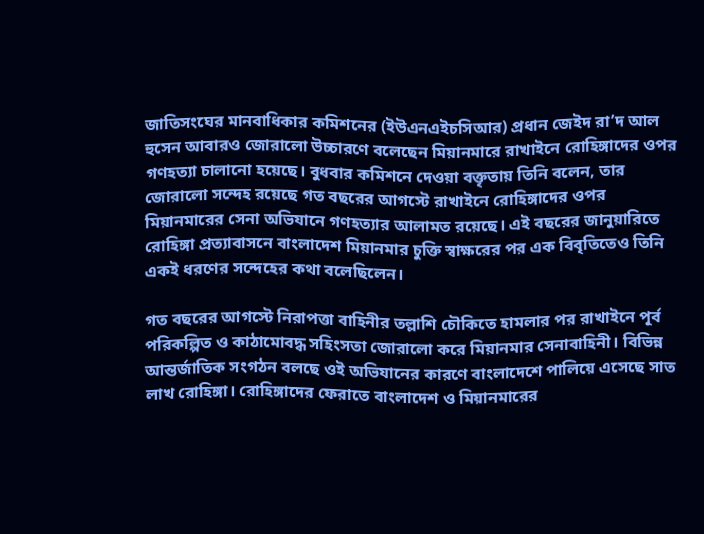জাতিসংঘের মানবাধিকার কমিশনের (ইউএনএইচসিআর) প্রধান জেইদ রা’দ আল হুসেন আবারও জোরালো উচ্চারণে বলেছেন মিয়ানমারে রাখাইনে রোহিঙ্গাদের ওপর গণহত্যা চালানো হয়েছে। বুধবার কমিশনে দেওয়া বক্তৃতায় তিনি বলেন, তার জোরালো সন্দেহ রয়েছে গত বছরের আগস্টে রাখাইনে রোহিঙ্গাদের ওপর মিয়ানমারের সেনা অভিযানে গণহত্যার আলামত রয়েছে। এই বছরের জানুয়ারিতে রোহিঙ্গা প্রত্যাবাসনে বাংলাদেশ মিয়ানমার চুক্তি স্বাক্ষরের পর এক বিবৃতিতেও তিনি একই ধরণের সন্দেহের কথা বলেছিলেন।

গত বছরের আগস্টে নিরাপত্তা বাহিনীর তল্লাশি চৌকিতে হামলার পর রাখাইনে পূর্ব পরিকল্পিত ও কাঠামোবদ্ধ সহিংসতা জোরালো করে মিয়ানমার সেনাবাহিনী। বিভিন্ন আন্তর্জাতিক সংগঠন বলছে ওই অভিযানের কারণে বাংলাদেশে পালিয়ে এসেছে সাত লাখ রোহিঙ্গা। রোহিঙ্গাদের ফেরাতে বাংলাদেশ ও মিয়ানমারের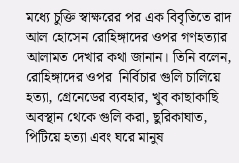মধ্যে চুক্তি স্বাক্ষরের পর এক বিবৃতিতে রাদ আল হোসেন রোহিঙ্গাদের ওপর গণহত্যার আলামত দেখার কথা জানান। তিনি বলেন, রোহিঙ্গাদের ওপর  নির্বিচার গুলি চালিয়ে হত্যা, গ্রেনেডের ব্যবহার, খুব কাছাকাছি অবস্থান থেকে গুলি করা, ছুরিকাঘাত, পিটিয়ে হত্যা এবং ঘরে মানুষ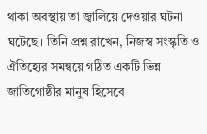থাকা অবস্থায় তা জ্বালিয়ে দেওয়ার ঘটনা ঘটেছে। তিনি প্রশ্ন রাখেন, নিজস্ব সংস্কৃতি ও ঐতিহ্যের সমন্বয়ে গঠিত একটি ভিন্ন জাতিগোষ্ঠীর মানুষ হিসেবে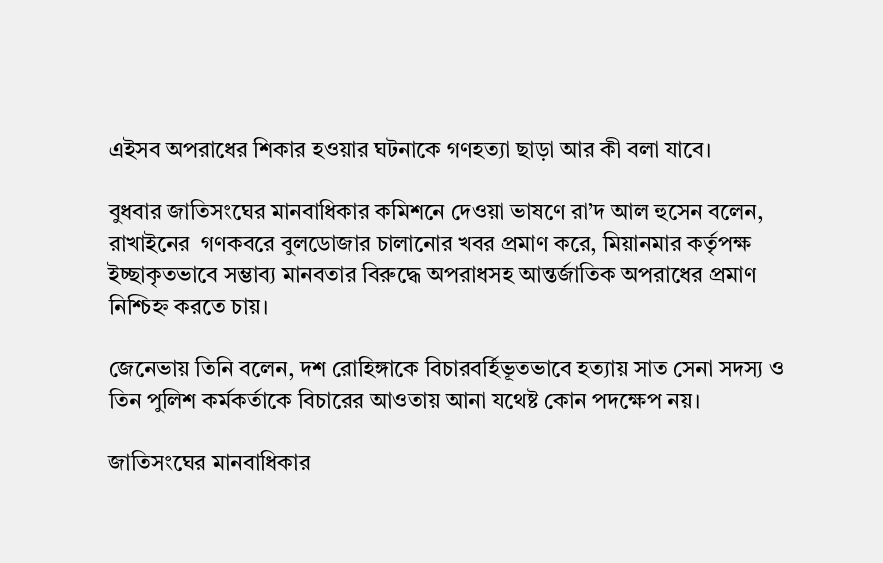এইসব অপরাধের শিকার হওয়ার ঘটনাকে গণহত্যা ছাড়া আর কী বলা যাবে।

বুধবার জাতিসংঘের মানবাধিকার কমিশনে দেওয়া ভাষণে রা’দ আল হুসেন বলেন, রাখাইনের  গণকবরে বুলডোজার চালানোর খবর প্রমাণ করে, মিয়ানমার কর্তৃপক্ষ ইচ্ছাকৃতভাবে সম্ভাব্য মানবতার বিরুদ্ধে অপরাধসহ আন্তর্জাতিক অপরাধের প্রমাণ নিশ্চিহ্ন করতে চায়।

জেনেভায় তিনি বলেন, দশ রোহিঙ্গাকে বিচারবর্হিভূতভাবে হত্যায় সাত সেনা সদস্য ও তিন পুলিশ কর্মকর্তাকে বিচারের আওতায় আনা যথেষ্ট কোন পদক্ষেপ নয়।

জাতিসংঘের মানবাধিকার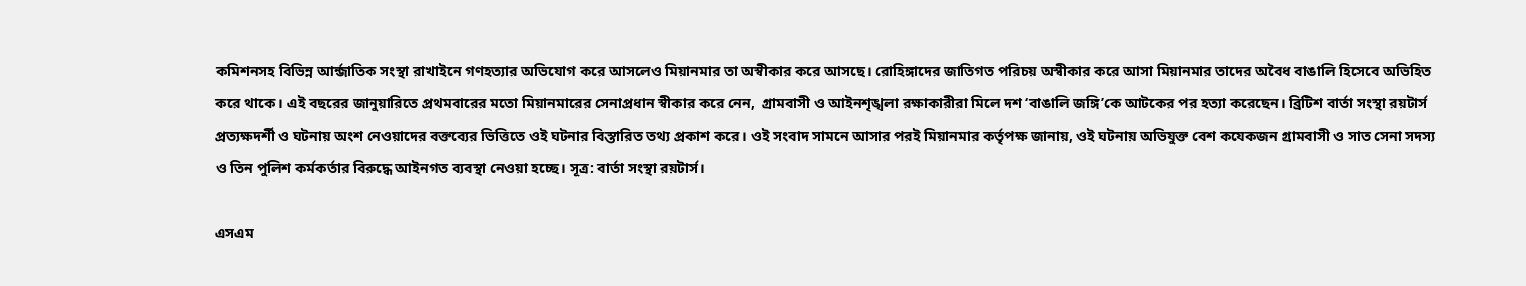কমিশনসহ বিভিন্ন আর্ন্জাতিক সংস্থা রাখাইনে গণহত্যার অভিযোগ করে আসলেও মিয়ানমার তা অস্বীকার করে আসছে। রোহিঙ্গাদের জাতিগত পরিচয় অস্বীকার করে আসা মিয়ানমার তাদের অবৈধ বাঙালি হিসেবে অভিহিত করে থাকে। এই বছরের জানুয়ারিতে প্রথমবারের মতো মিয়ানমারের সেনাপ্রধান স্বীকার করে নেন,  গ্রামবাসী ও আইনশৃঙ্খলা রক্ষাকারীরা মিলে দশ ‘বাঙালি জঙ্গি’কে আটকের পর হত্যা করেছেন। ব্রিটিশ বার্তা সংস্থা রয়টার্স  প্রত্যক্ষদর্শী ও ঘটনায় অংশ নেওয়াদের বক্তব্যের ভিত্তিতে ওই ঘটনার বিস্তারিত তথ্য প্রকাশ করে। ওই সংবাদ সামনে আসার পরই মিয়ানমার কর্তৃপক্ষ জানায়, ওই ঘটনায় অভিযুক্ত বেশ কযেকজন গ্রামবাসী ও সাত সেনা সদস্য ও তিন পুলিশ কর্মকর্তার বিরুদ্ধে আইনগত ব্যবস্থা নেওয়া হচ্ছে। সূত্র: বার্তা সংস্থা রয়টার্স।

এসএম